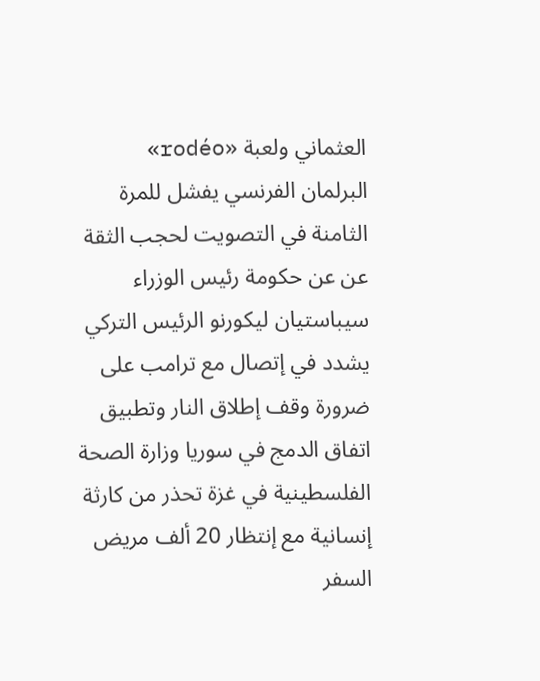العثماني ولعبة «rodéo»
البرلمان الفرنسي يفشل للمرة الثامنة في التصويت لحجب الثقة عن عن حكومة رئيس الوزراء سيباستيان ليكورنو الرئيس التركي يشدد في إتصال مع ترامب على ضرورة وقف إطلاق النار وتطبيق اتفاق الدمج في سوريا وزارة الصحة الفلسطينية في غزة تحذر من كارثة إنسانية مع إنتظار 20 ألف مريض السفر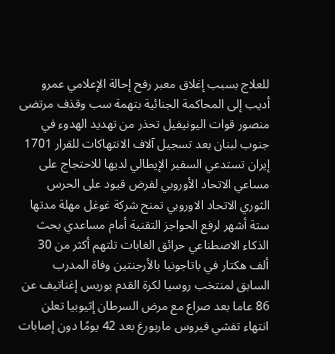للعلاج بسبب إغلاق معبر رفح إحالة الإعلامي عمرو أديب إلى المحاكمة الجنائية بتهمة سب وقذف مرتضى منصور قوات اليونيفيل تحذر من تهديد الهدوء في جنوب لبنان بعد تسجيل آلاف الانتهاكات للقرار 1701 إيران تستدعي السفير الإيطالي لديها للاحتجاج على مساعي الاتحاد الأوروبي لفرض قيود على الحرس الثوري الاتحاد الاوروبي تمنح شركة غوغل مهلة مدتها ستة أشهر لرفع الحواجز التقنية أمام مساعدي بحث الذكاء الاصطناعي حرائق الغابات تلتهم أكثر من 30 ألف هكتار في باتاجونيا بالأرجنتين وفاة المدرب السابق لمنتخب روسيا لكرة القدم بوريس إغناتيف عن 86 عاما بعد صراع مع مرض السرطان إثيوبيا تعلن انتهاء تفشي فيروس ماربورغ بعد 42 يومًا دون إصابات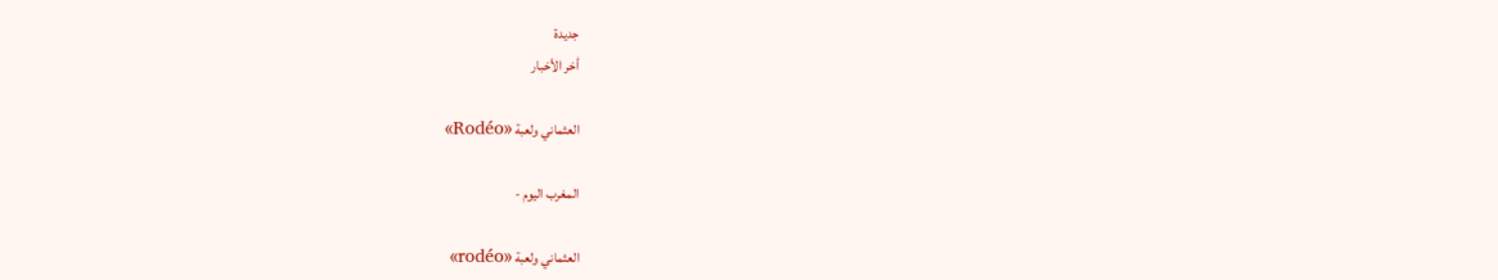جديدة
أخر الأخبار

العثماني ولعبة «Rodéo»

المغرب اليوم -

العثماني ولعبة «rodéo»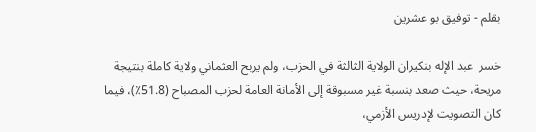بقلم - توفيق بو عشرين

خسر  عبد الإله بنكيران الولاية الثالثة في الحزب، ولم يربح العثماني ولاية كاملة بنتيجة مريحة، حيث صعد بنسبة غير مسبوقة إلى الأمانة العامة لحزب المصباح (51.8٪)، فيما كان التصويت لإدريس الأزمي،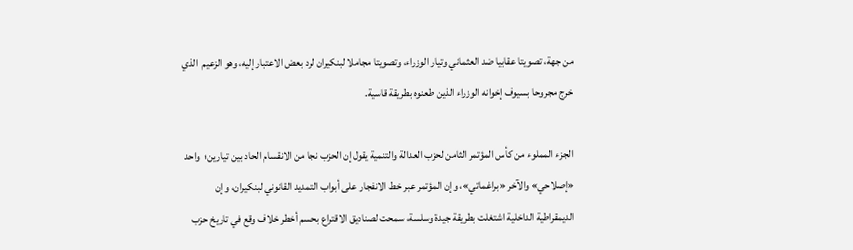من جهة، تصويتا عقابيا ضد العثماني وتيار الوزراء، وتصويتا مجاملا لبنكيران لرد بعض الاعتبار إليه، وهو الزعيم  الذي خرج مجروحا بسيوف إخوانه الوزراء الذين طعنوه بطريقة قاسية.

الجزء المملوء من كأس المؤتمر الثامن لحزب العدالة والتنمية يقول إن الحزب نجا من الانقسام الحاد بين تيارين؛  واحد «إصلاحي» والآخر «براغماتي»، وإن المؤتمر عبر خط الانفجار على أبواب التمديد القانوني لبنكيران، وإن الديمقراطية الداخلية اشتغلت بطريقة جيدة وسلسة، سمحت لصناديق الاقتراع بحسم أخطر خلاف وقع في تاريخ حزب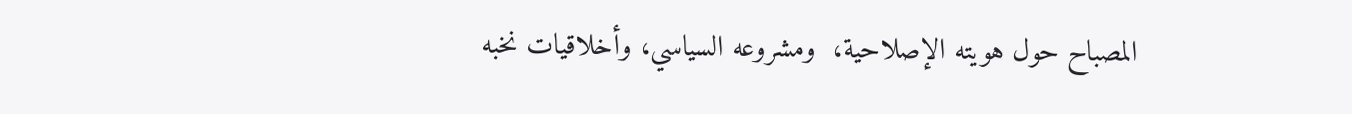المصباح حول هويته الإصلاحية،  ومشروعه السياسي، وأخلاقيات نخبه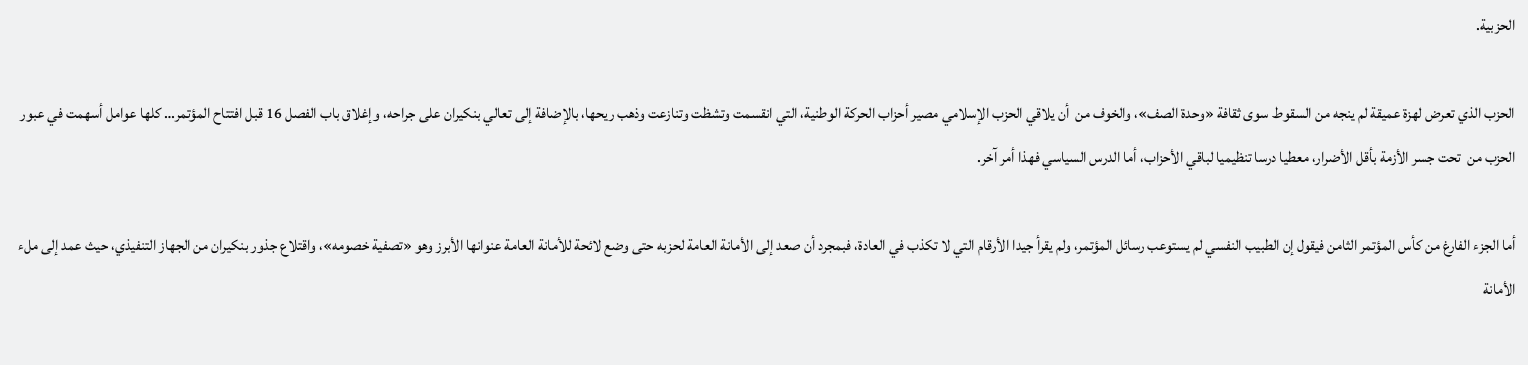الحزبية.

الحزب الذي تعرض لهزة عميقة لم ينجه من السقوط سوى ثقافة «وحدة الصف»، والخوف من  أن يلاقي الحزب الإسلامي مصير أحزاب الحركة الوطنية، التي انقسمت وتشظت وتنازعت وذهب ريحها، بالإضافة إلى تعالي بنكيران على جراحه، وإغلاق باب الفصل 16 قبل افتتاح المؤتمر… كلها عوامل أسهمت في عبور الحزب من  تحت جسر الأزمة بأقل الأضرار، معطيا درسا تنظيميا لباقي الأحزاب، أما الدرس السياسي فهذا أمر آخر.

أما الجزء الفارغ من كأس المؤتمر الثامن فيقول إن الطبيب النفسي لم يستوعب رسائل المؤتمر، ولم يقرأ جيدا الأرقام التي لا تكذب في العادة، فبمجرد أن صعد إلى الأمانة العامة لحزبه حتى وضع لائحة للأمانة العامة عنوانها الأبرز وهو «تصفية خصومه»، واقتلاع جذور بنكيران من الجهاز التنفيذي، حيث عمد إلى ملء الأمانة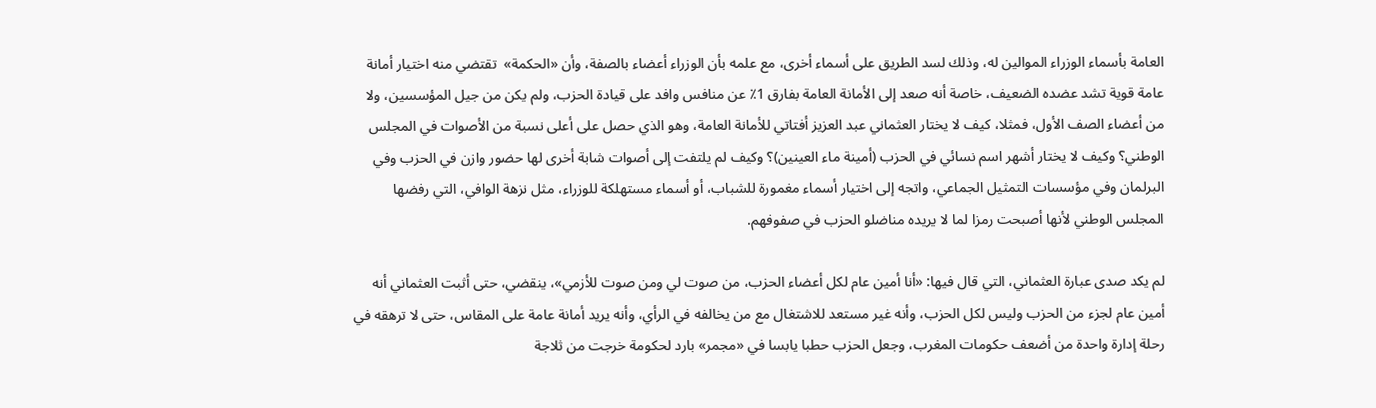العامة بأسماء الوزراء الموالين له، وذلك لسد الطريق على أسماء أخرى، مع علمه بأن الوزراء أعضاء بالصفة، وأن «الحكمة»  تقتضي منه اختيار أمانة عامة قوية تشد عضده الضعيف، خاصة أنه صعد إلى الأمانة العامة بفارق 1٪ عن منافس وافد على قيادة الحزب، ولم يكن من جيل المؤسسين، ولا من أعضاء الصف الأول، فمثلا، كيف لا يختار العثماني عبد العزيز أفتاتي للأمانة العامة، وهو الذي حصل على أعلى نسبة من الأصوات في المجلس الوطني؟ وكيف لا يختار أشهر اسم نسائي في الحزب (أمينة ماء العينين)؟ وكيف لم يلتفت إلى أصوات شابة أخرى لها حضور وازن في الحزب وفي البرلمان وفي مؤسسات التمثيل الجماعي، واتجه إلى اختيار أسماء مغمورة للشباب، أو أسماء مستهلكة للوزراء، مثل نزهة الوافي، التي رفضها المجلس الوطني لأنها أصبحت رمزا لما لا يريده مناضلو الحزب في صفوفهم.

لم يكد صدى عبارة العثماني، التي قال فيها: «أنا أمين عام لكل أعضاء الحزب، من صوت لي ومن صوت للأزمي»، ينقضي، حتى أثبت العثماني أنه أمين عام لجزء من الحزب وليس لكل الحزب، وأنه غير مستعد للاشتغال مع من يخالفه في الرأي، وأنه يريد أمانة عامة على المقاس، حتى لا ترهقه في رحلة إدارة واحدة من أضعف حكومات المغرب، وجعل الحزب حطبا يابسا في «مجمر» بارد لحكومة خرجت من ثلاجة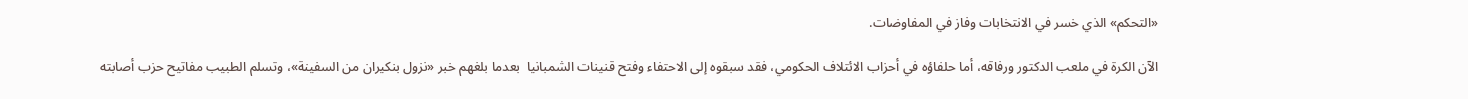«التحكم» الذي خسر في الانتخابات وفاز في المفاوضات.

الآن الكرة في ملعب الدكتور ورفاقه، أما حلفاؤه في أحزاب الائتلاف الحكومي، فقد سبقوه إلى الاحتفاء وفتح قنينات الشمبانيا  بعدما بلغهم خبر «نزول بنكيران من السفينة»، وتسلم الطبيب مفاتيح حزب أصابته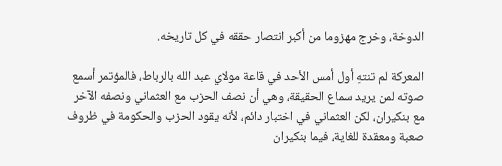الدوخة، وخرج مهزوما من أكبر انتصار حققه في كل تاريخه.

المعركة لم تنتهِ أول أمس الأحد في قاعة مولاي عبد الله بالرباط، فالمؤتمر أسمع صوته لمن يريد سماع الحقيقة، وهي أن نصف الحزب مع العثماني ونصفه الآخر مع بنكيران، لكن العثماني في اختبار دائم، لأنه يقود الحزب والحكومة في ظروف صعبة ومعقدة للغاية، فيما بنكيران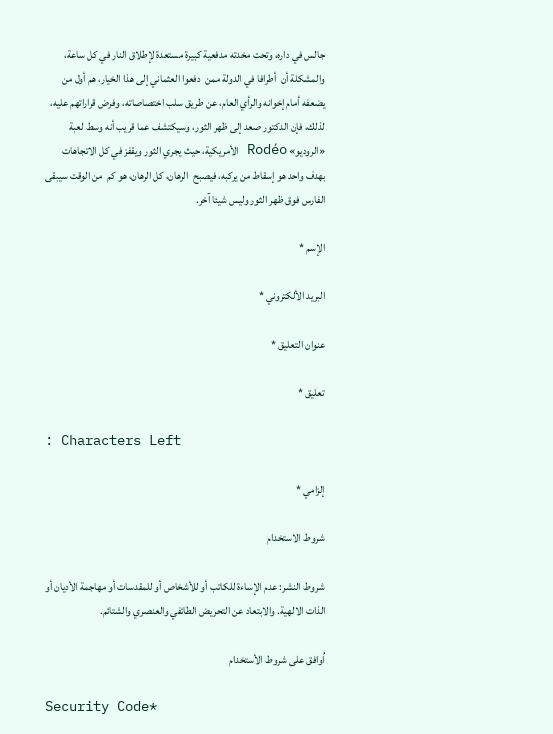جالس في داره، وتحت مخدته مدفعية كبيرة مستعدة لإطلاق النار في كل ساعة، والمشكلة أن  أطرافا في الدولة ممن  دفعوا العثماني إلى هذا الخيار، هم أول من يضعفه أمام إخوانه والرأي العام، عن طريق سلب اختصاصاته، وفرض قراراتهم عليه، لذلك، فإن الدكتور صعد إلى ظهر الثور، وسيكتشف عما قريب أنه وسط لعبة «الروديو» Rodéo الأمريكية، حيث يجري الثور ويقفز في كل الاتجاهات بهدف واحد هو إسقاط من يركبه، فيصبح  الرهان، كل الرهان، هو كم  من الوقت سيبقى الفارس فوق ظهر الثور وليس شيئا آخر.

الإسم *

البريد الألكتروني *

عنوان التعليق *

تعليق *

: Characters Left

إلزامي *

شروط الاستخدام

شروط النشر: عدم الإساءة للكاتب أو للأشخاص أو للمقدسات أو مهاجمة الأديان أو الذات الالهية. والابتعاد عن التحريض الطائفي والعنصري والشتائم.

اُوافق على شروط الأستخدام

Security Code*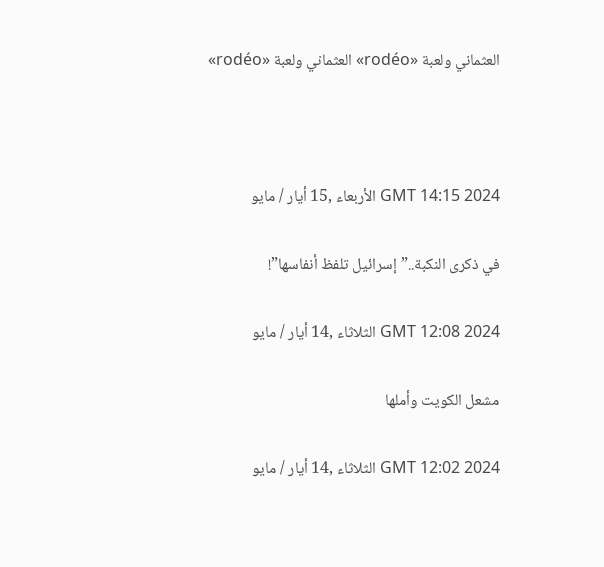العثماني ولعبة «rodéo» العثماني ولعبة «rodéo»



GMT 14:15 2024 الأربعاء ,15 أيار / مايو

في ذكرى النكبة..”إسرائيل تلفظ أنفاسها”!

GMT 12:08 2024 الثلاثاء ,14 أيار / مايو

مشعل الكويت وأملها

GMT 12:02 2024 الثلاثاء ,14 أيار / مايو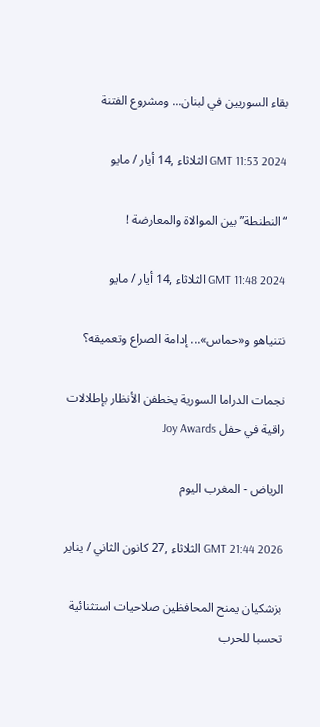بقاء السوريين في لبنان... ومشروع الفتنة

GMT 11:53 2024 الثلاثاء ,14 أيار / مايو

“النطنطة” بين الموالاة والمعارضة !

GMT 11:48 2024 الثلاثاء ,14 أيار / مايو

نتنياهو و«حماس»... إدامة الصراع وتعميقه؟

نجمات الدراما السورية يخطفن الأنظار بإطلالات راقية في حفل Joy Awards

الرياض - المغرب اليوم

GMT 21:44 2026 الثلاثاء ,27 كانون الثاني / يناير

بزشكيان يمنح المحافظين صلاحيات استثنائية تحسبا للحرب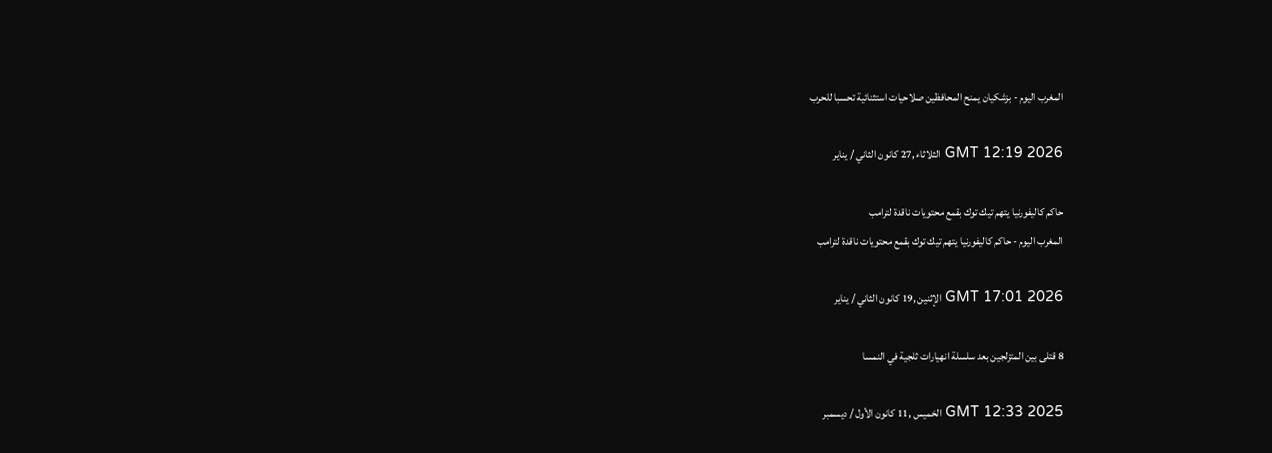المغرب اليوم - بزشكيان يمنح المحافظين صلاحيات استثنائية تحسبا للحرب

GMT 12:19 2026 الثلاثاء ,27 كانون الثاني / يناير

حاكم كاليفورنيا يتهم تيك توك بقمع محتويات ناقدة لترامب
المغرب اليوم - حاكم كاليفورنيا يتهم تيك توك بقمع محتويات ناقدة لترامب

GMT 17:01 2026 الإثنين ,19 كانون الثاني / يناير

8 قتلى بين المتزلجين بعد سلسلة انهيارات ثلجية في النمسا

GMT 12:33 2025 الخميس ,11 كانون الأول / ديسمبر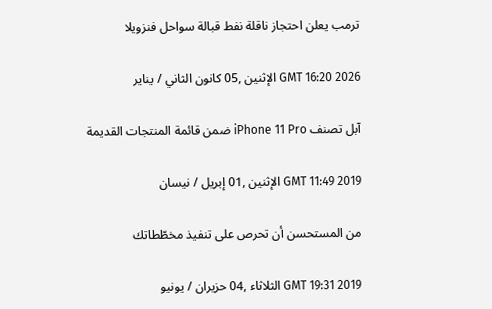ترمب يعلن احتجاز ناقلة نفط قبالة سواحل فنزويلا

GMT 16:20 2026 الإثنين ,05 كانون الثاني / يناير

آبل تصنف iPhone 11 Pro ضمن قائمة المنتجات القديمة

GMT 11:49 2019 الإثنين ,01 إبريل / نيسان

من المستحسن أن تحرص على تنفيذ مخطّطاتك

GMT 19:31 2019 الثلاثاء ,04 حزيران / يونيو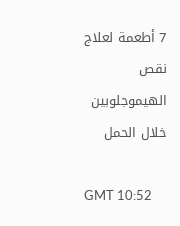7 أطعمة لعلاج نقص الهيموجلوبين خلال الحمل

GMT 10:52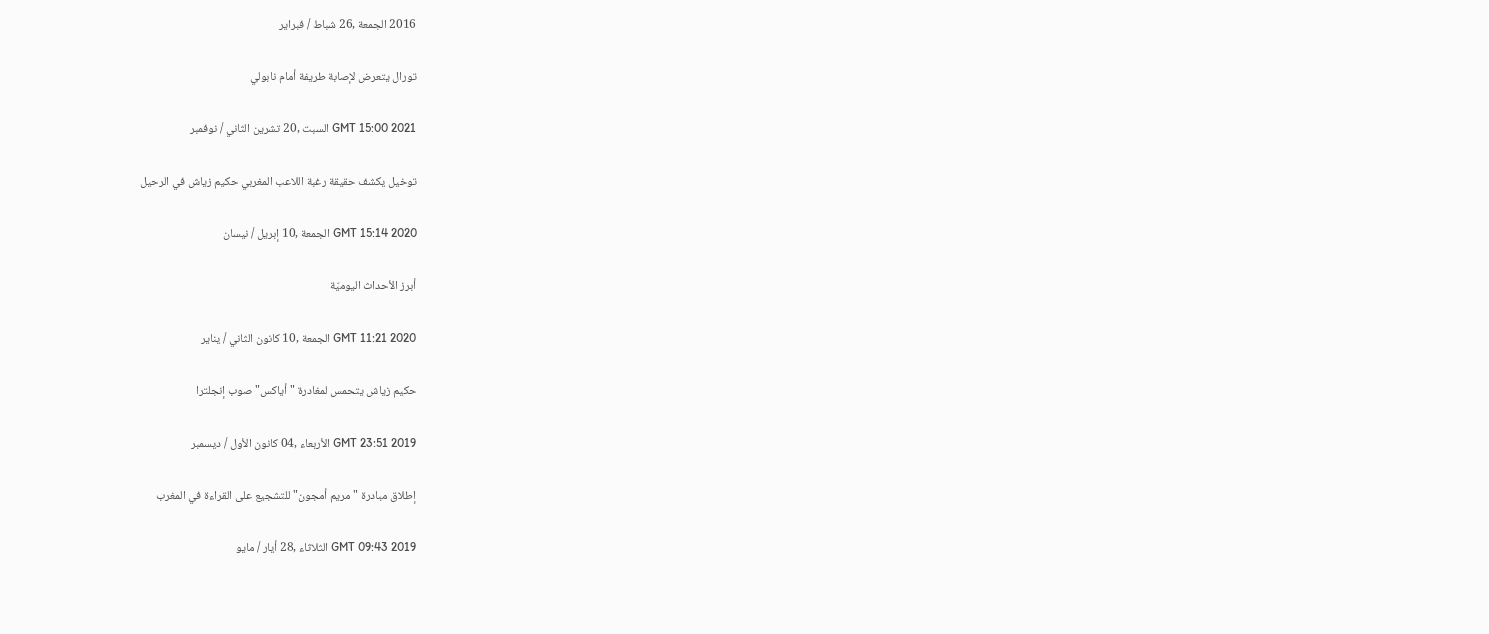2016 الجمعة ,26 شباط / فبراير

تورال يتعرض لإصابة طريفة أمام نابولي

GMT 15:00 2021 السبت ,20 تشرين الثاني / نوفمبر

توخيل يكشف حقيقة رغبة اللاعب المغربي حكيم زياش في الرحيل

GMT 15:14 2020 الجمعة ,10 إبريل / نيسان

أبرز الأحداث اليوميّة

GMT 11:21 2020 الجمعة ,10 كانون الثاني / يناير

حكيم زياش يتحمس لمغادرة "أياكس" صوب إنجلترا

GMT 23:51 2019 الأربعاء ,04 كانون الأول / ديسمبر

إطلاق مبادرة "مريم أمجون" للتشجيع على القراءة في المغرب

GMT 09:43 2019 الثلاثاء ,28 أيار / مايو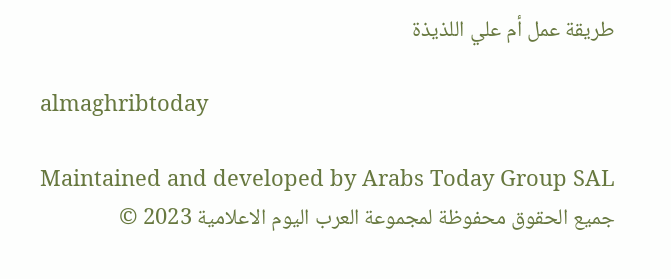طريقة عمل أم علي اللذيذة

almaghribtoday

Maintained and developed by Arabs Today Group SAL
جميع الحقوق محفوظة لمجموعة العرب اليوم الاعلامية 2023 ©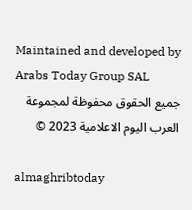Maintained and developed by Arabs Today Group SAL
جميع الحقوق محفوظة لمجموعة العرب اليوم الاعلامية 2023 ©

almaghribtoday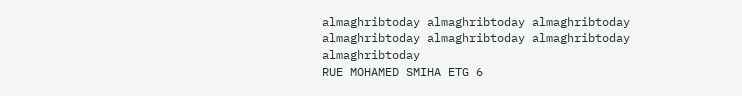almaghribtoday almaghribtoday almaghribtoday
almaghribtoday almaghribtoday almaghribtoday
almaghribtoday
RUE MOHAMED SMIHA ETG 6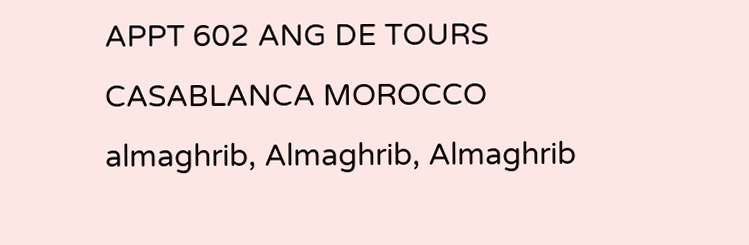APPT 602 ANG DE TOURS CASABLANCA MOROCCO
almaghrib, Almaghrib, Almaghrib